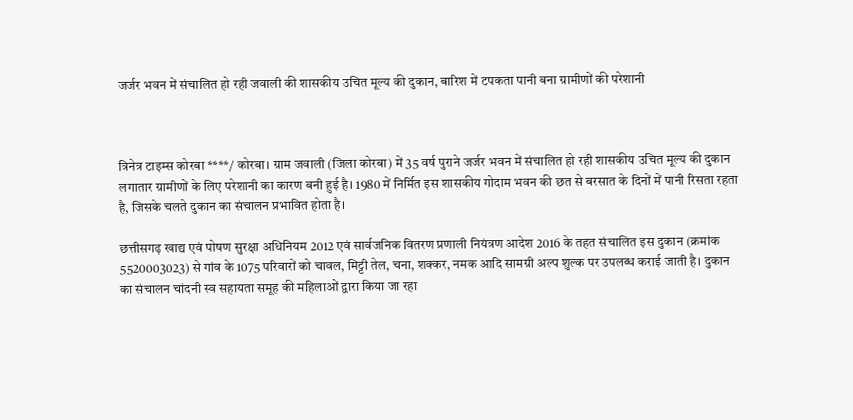जर्जर भवन में संचालित हो रही जवाली की शासकीय उचित मूल्य की दुकान, बारिश में टपकता पानी बना ग्रामीणों की परेशानी



त्रिनेत्र टाइम्स कोरबा ****/ कोरबा। ग्राम जवाली (जिला कोरबा) में 35 वर्ष पुराने जर्जर भवन में संचालित हो रही शासकीय उचित मूल्य की दुकान लगातार ग्रामीणों के लिए परेशानी का कारण बनी हुई है। 1980 में निर्मित इस शासकीय गोदाम भवन की छत से बरसात के दिनों में पानी रिसता रहता है, जिसके चलते दुकान का संचालन प्रभावित होता है।

छत्तीसगढ़ खाद्य एवं पोषण सुरक्षा अधिनियम 2012 एवं सार्वजनिक वितरण प्रणाली नियंत्रण आदेश 2016 के तहत संचालित इस दुकान (क्रमांक 5520003023) से गांव के 1075 परिवारों को चावल, मिट्टी तेल, चना, शक्कर, नमक आदि सामग्री अल्प शुल्क पर उपलब्ध कराई जाती है। दुकान का संचालन चांदनी स्व सहायता समूह की महिलाओं द्वारा किया जा रहा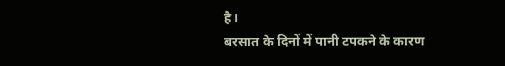है।
बरसात के दिनों में पानी टपकने के कारण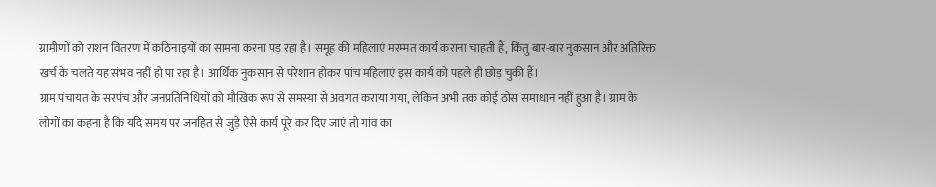ग्रामीणों को राशन वितरण में कठिनाइयों का सामना करना पड़ रहा है। समूह की महिलाएं मरम्मत कार्य कराना चाहती हैं, किंतु बार-बार नुकसान और अतिरिक्त खर्च के चलते यह संभव नहीं हो पा रहा है। आर्थिक नुकसान से परेशान होकर पांच महिलाएं इस कार्य को पहले ही छोड़ चुकी हैं।
ग्राम पंचायत के सरपंच और जनप्रतिनिधियों को मौखिक रूप से समस्या से अवगत कराया गया, लेकिन अभी तक कोई ठोस समाधान नहीं हुआ है। ग्राम के लोगों का कहना है कि यदि समय पर जनहित से जुड़े ऐसे कार्य पूरे कर दिए जाएं तो गांव का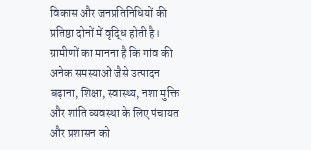विकास और जनप्रतिनिधियों की प्रतिष्ठा दोनों में वृद्धि होती है।
ग्रामीणों का मानना है कि गांव की अनेक समस्याओं जैसे उत्पादन बढ़ाना, शिक्षा, स्वास्थ्य, नशा मुक्ति और शांति व्यवस्था के लिए पंचायत और प्रशासन को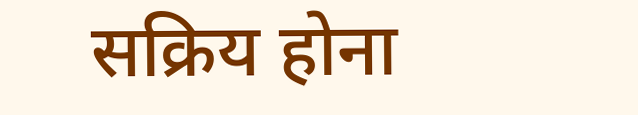सक्रिय होना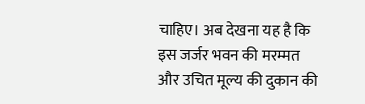चाहिए। अब देखना यह है कि इस जर्जर भवन की मरम्मत और उचित मूल्य की दुकान की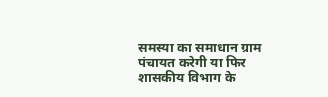समस्या का समाधान ग्राम पंचायत करेगी या फिर शासकीय विभाग के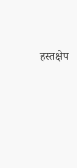हस्तक्षेप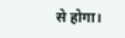से होगा।